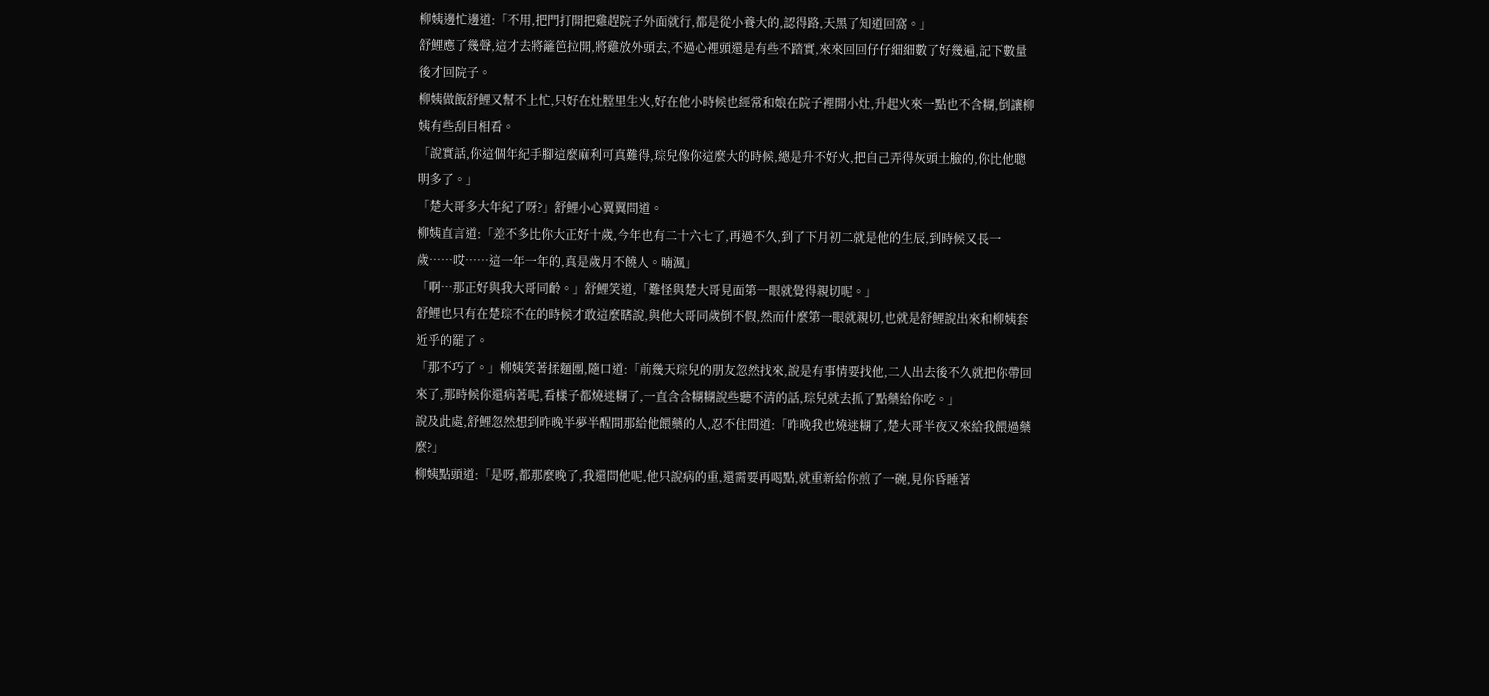柳姨邊忙邊道:「不用,把門打開把雞趕院子外面就行,都是從小養大的,認得路,天黑了知道回窩。」
舒鯉應了幾聲,這才去將籬笆拉開,將雞放外頭去,不過心裡頭還是有些不踏實,來來回回仔仔細細數了好幾遍,記下數量後才回院子。
柳姨做飯舒鯉又幫不上忙,只好在灶膛里生火,好在他小時候也經常和娘在院子裡開小灶,升起火來一點也不含糊,倒讓柳姨有些刮目相看。
「說實話,你這個年紀手腳這麼麻利可真難得,琮兒像你這麼大的時候,總是升不好火,把自己弄得灰頭土臉的,你比他聰明多了。」
「楚大哥多大年紀了呀?」舒鯉小心翼翼問道。
柳姨直言道:「差不多比你大正好十歲,今年也有二十六七了,再過不久,到了下月初二就是他的生辰,到時候又長一歲……哎……這一年一年的,真是歲月不饒人。暔渢」
「啊…那正好與我大哥同齡。」舒鯉笑道,「難怪與楚大哥見面第一眼就覺得親切呢。」
舒鯉也只有在楚琮不在的時候才敢這麼瞎說,與他大哥同歲倒不假,然而什麼第一眼就親切,也就是舒鯉說出來和柳姨套近乎的罷了。
「那不巧了。」柳姨笑著揉麵團,隨口道:「前幾天琮兒的朋友忽然找來,說是有事情要找他,二人出去後不久就把你帶回來了,那時候你還病著呢,看樣子都燒迷糊了,一直含含糊糊說些聽不清的話,琮兒就去抓了點藥給你吃。」
說及此處,舒鯉忽然想到昨晚半夢半醒間那給他餵藥的人,忍不住問道:「昨晚我也燒迷糊了,楚大哥半夜又來給我餵過藥麼?」
柳姨點頭道:「是呀,都那麼晚了,我還問他呢,他只說病的重,還需要再喝點,就重新給你煎了一碗,見你昏睡著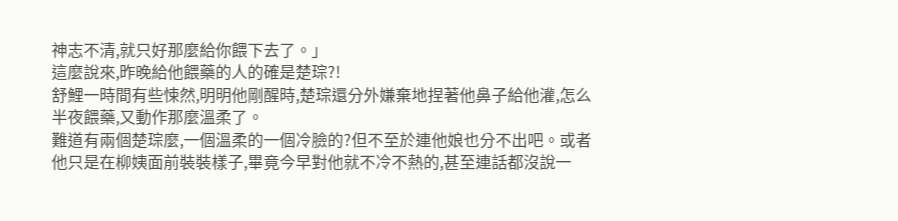神志不清,就只好那麼給你餵下去了。」
這麼說來,昨晚給他餵藥的人的確是楚琮?!
舒鯉一時間有些悚然,明明他剛醒時,楚琮還分外嫌棄地捏著他鼻子給他灌,怎么半夜餵藥,又動作那麼溫柔了。
難道有兩個楚琮麼,一個溫柔的一個冷臉的?但不至於連他娘也分不出吧。或者他只是在柳姨面前裝裝樣子,畢竟今早對他就不冷不熱的,甚至連話都沒說一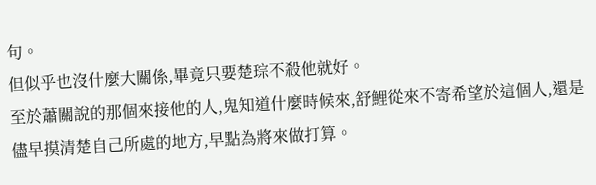句。
但似乎也沒什麼大關係,畢竟只要楚琮不殺他就好。
至於蕭關說的那個來接他的人,鬼知道什麼時候來,舒鯉從來不寄希望於這個人,還是儘早摸清楚自己所處的地方,早點為將來做打算。